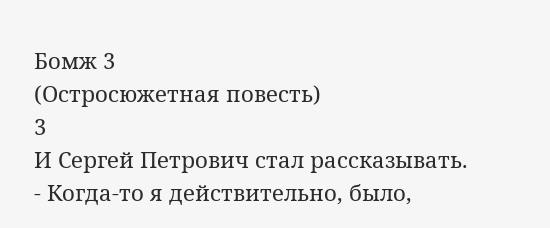Бомж 3
(Остросюжетная повесть)
3
И Сергей Петрович стал рассказывать.
- Когда-то я действительно, было,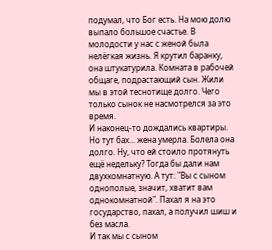подумал, что Бог есть. На мою долю выпало большое счастье. В молодости у нас с женой была нелёгкая жизнь. Я крутил баранку, она штукатурила. Комната в рабочей общаге, подрастающий сын. Жили мы в этой теснотище долго. Чего только сынок не насмотрелся за это время.
И наконец-то дождались квартиры. Но тут бах... жена умерла. Болела она долго. Ну, что ей стоило протянуть ещё недельку? Тогда бы дали нам двухкомнатную. А тут: "Вы с сыном однополые, значит, хватит вам однокомнатной". Пахал я на это государство, пахал, а получил шиш и без масла.
И так мы с сыном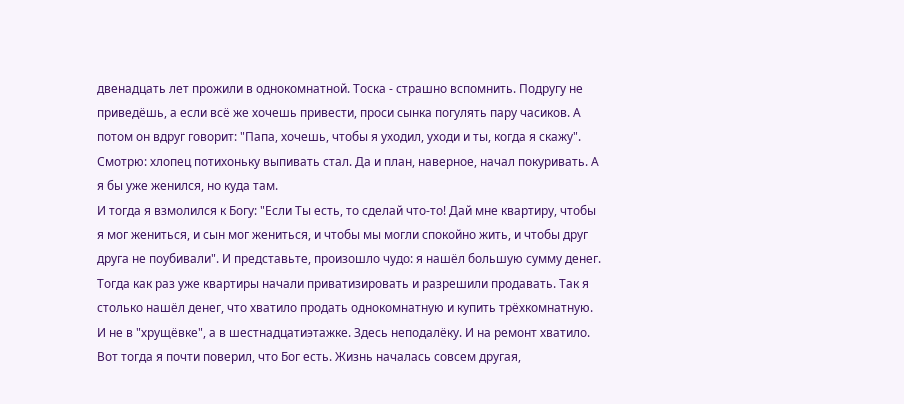двенадцать лет прожили в однокомнатной. Тоска - страшно вспомнить. Подругу не приведёшь, а если всё же хочешь привести, проси сынка погулять пару часиков. А потом он вдруг говорит: "Папа, хочешь, чтобы я уходил, уходи и ты, когда я скажу". Смотрю: хлопец потихоньку выпивать стал. Да и план, наверное, начал покуривать. А я бы уже женился, но куда там.
И тогда я взмолился к Богу: "Если Ты есть, то сделай что-то! Дай мне квартиру, чтобы я мог жениться, и сын мог жениться, и чтобы мы могли спокойно жить, и чтобы друг друга не поубивали". И представьте, произошло чудо: я нашёл большую сумму денег. Тогда как раз уже квартиры начали приватизировать и разрешили продавать. Так я столько нашёл денег, что хватило продать однокомнатную и купить трёхкомнатную. И не в "хрущёвке", а в шестнадцатиэтажке. Здесь неподалёку. И на ремонт хватило.
Вот тогда я почти поверил, что Бог есть. Жизнь началась совсем другая,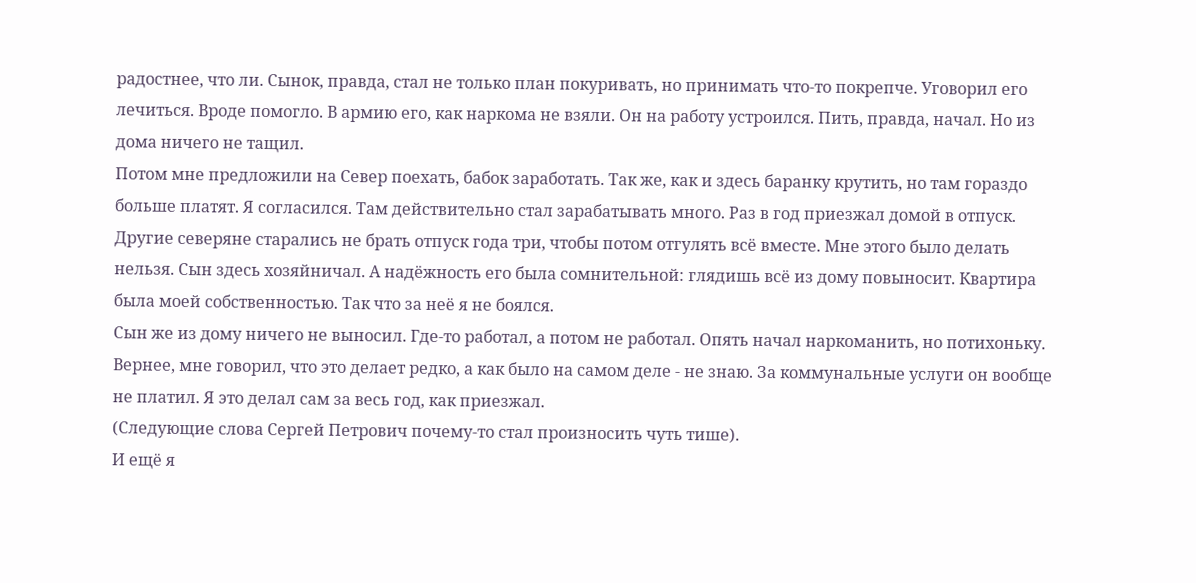радостнее, что ли. Сынок, правда, стал не только план покуривать, но принимать что-то покрепче. Уговорил его лечиться. Вроде помогло. В армию его, как наркома не взяли. Он на работу устроился. Пить, правда, начал. Но из дома ничего не тащил.
Потом мне предложили на Север поехать, бабок заработать. Так же, как и здесь баранку крутить, но там гораздо больше платят. Я согласился. Там действительно стал зарабатывать много. Раз в год приезжал домой в отпуск. Другие северяне старались не брать отпуск года три, чтобы потом отгулять всё вместе. Мне этого было делать нельзя. Сын здесь хозяйничал. А надёжность его была сомнительной: глядишь всё из дому повыносит. Квартира была моей собственностью. Так что за неё я не боялся.
Сын же из дому ничего не выносил. Где-то работал, а потом не работал. Опять начал наркоманить, но потихоньку. Вернее, мне говорил, что это делает редко, а как было на самом деле - не знаю. За коммунальные услуги он вообще не платил. Я это делал сам за весь год, как приезжал.
(Следующие слова Сергей Петрович почему-то стал произносить чуть тише).
И ещё я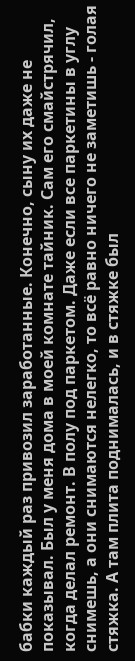бабки каждый раз привозил заработанные. Конечно, сыну их даже не показывал. Был у меня дома в моей комнате тайник. Сам его смайстрячил, когда делал ремонт. В полу под паркетом. Даже если все паркетины в углу снимешь, а они снимаются нелегко, то всё равно ничего не заметишь - голая стяжка. А там плита поднималась, и в стяжке был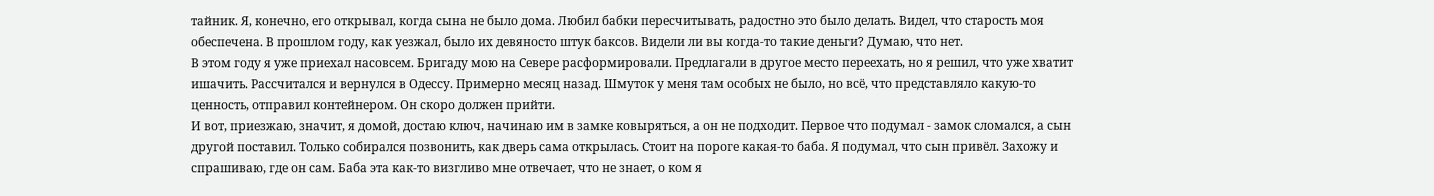тайник. Я, конечно, его открывал, когда сына не было дома. Любил бабки пересчитывать, радостно это было делать. Видел, что старость моя обеспечена. В прошлом году, как уезжал, было их девяносто штук баксов. Видели ли вы когда-то такие деньги? Думаю, что нет.
В этом году я уже приехал насовсем. Бригаду мою на Севере расформировали. Предлагали в другое место переехать, но я решил, что уже хватит ишачить. Рассчитался и вернулся в Одессу. Примерно месяц назад. Шмуток у меня там особых не было, но всё, что представляло какую-то ценность, отправил контейнером. Он скоро должен прийти.
И вот, приезжаю, значит, я домой, достаю ключ, начинаю им в замке ковыряться, а он не подходит. Первое что подумал - замок сломался, а сын другой поставил. Только собирался позвонить, как дверь сама открылась. Стоит на пороге какая-то баба. Я подумал, что сын привёл. Захожу и спрашиваю, где он сам. Баба эта как-то визгливо мне отвечает, что не знает, о ком я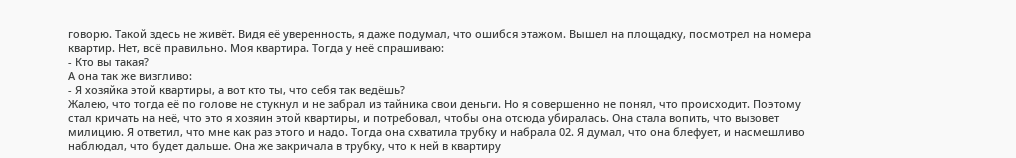говорю. Такой здесь не живёт. Видя её уверенность, я даже подумал, что ошибся этажом. Вышел на площадку, посмотрел на номера квартир. Нет, всё правильно. Моя квартира. Тогда у неё спрашиваю:
- Кто вы такая?
А она так же визгливо:
- Я хозяйка этой квартиры, а вот кто ты, что себя так ведёшь?
Жалею, что тогда её по голове не стукнул и не забрал из тайника свои деньги. Но я совершенно не понял, что происходит. Поэтому стал кричать на неё, что это я хозяин этой квартиры, и потребовал, чтобы она отсюда убиралась. Она стала вопить, что вызовет милицию. Я ответил, что мне как раз этого и надо. Тогда она схватила трубку и набрала 02. Я думал, что она блефует, и насмешливо наблюдал, что будет дальше. Она же закричала в трубку, что к ней в квартиру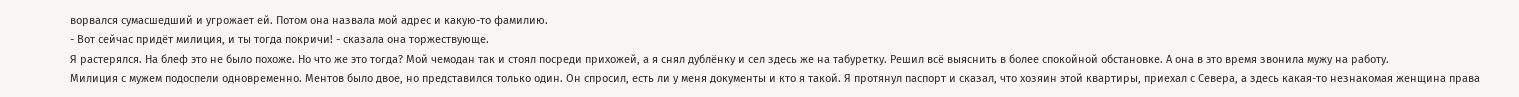ворвался сумасшедший и угрожает ей. Потом она назвала мой адрес и какую-то фамилию.
- Вот сейчас придёт милиция, и ты тогда покричи! - сказала она торжествующе.
Я растерялся. На блеф это не было похоже. Но что же это тогда? Мой чемодан так и стоял посреди прихожей, а я снял дублёнку и сел здесь же на табуретку. Решил всё выяснить в более спокойной обстановке. А она в это время звонила мужу на работу.
Милиция с мужем подоспели одновременно. Ментов было двое, но представился только один. Он спросил, есть ли у меня документы и кто я такой. Я протянул паспорт и сказал, что хозяин этой квартиры, приехал с Севера, а здесь какая-то незнакомая женщина права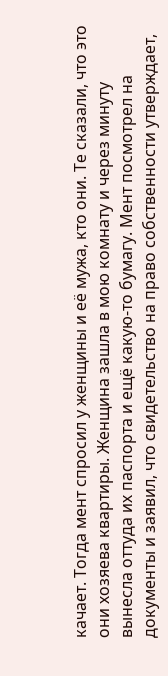качает. Тогда мент спросил у женщины и её мужа, кто они. Те сказали, что это они хозяева квартиры. Женщина зашла в мою комнату и через минуту вынесла оттуда их паспорта и ещё какую-то бумагу. Мент посмотрел на документы и заявил, что свидетельство на право собственности утверждает,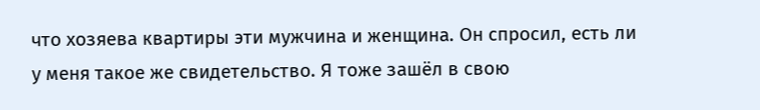что хозяева квартиры эти мужчина и женщина. Он спросил, есть ли у меня такое же свидетельство. Я тоже зашёл в свою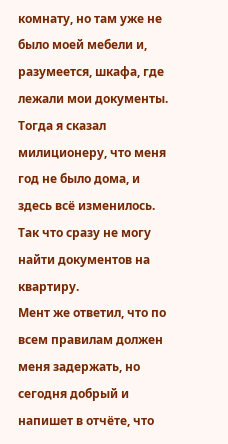комнату, но там уже не было моей мебели и, разумеется, шкафа, где лежали мои документы. Тогда я сказал милиционеру, что меня год не было дома, и здесь всё изменилось. Так что сразу не могу найти документов на квартиру.
Мент же ответил, что по всем правилам должен меня задержать, но сегодня добрый и напишет в отчёте, что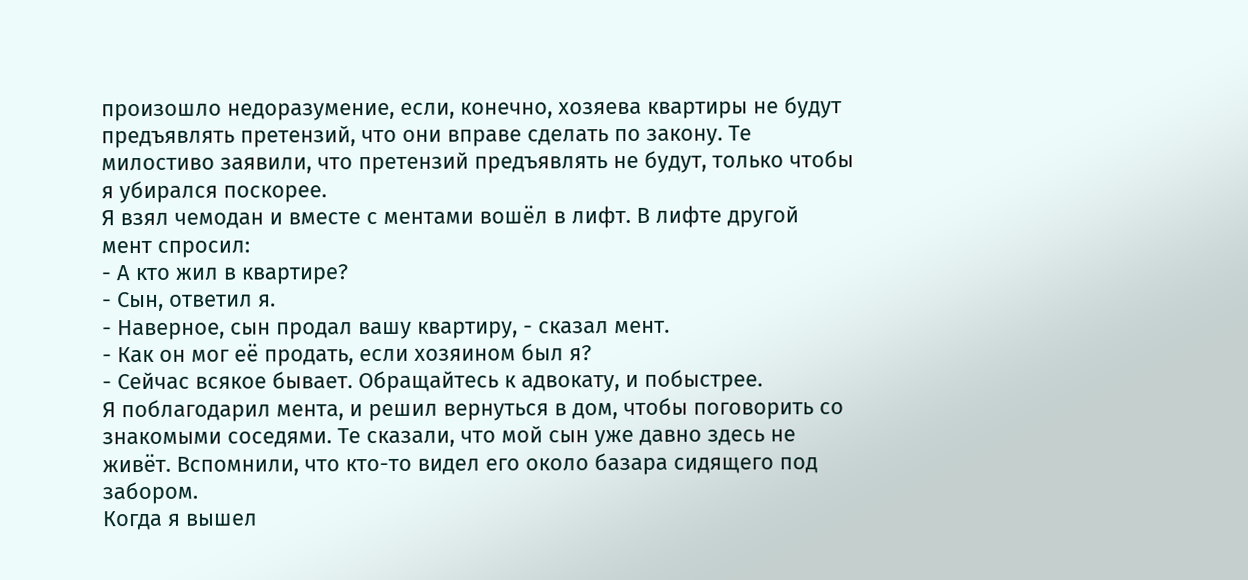произошло недоразумение, если, конечно, хозяева квартиры не будут предъявлять претензий, что они вправе сделать по закону. Те милостиво заявили, что претензий предъявлять не будут, только чтобы я убирался поскорее.
Я взял чемодан и вместе с ментами вошёл в лифт. В лифте другой мент спросил:
- А кто жил в квартире?
- Сын, ответил я.
- Наверное, сын продал вашу квартиру, - сказал мент.
- Как он мог её продать, если хозяином был я?
- Сейчас всякое бывает. Обращайтесь к адвокату, и побыстрее.
Я поблагодарил мента, и решил вернуться в дом, чтобы поговорить со знакомыми соседями. Те сказали, что мой сын уже давно здесь не живёт. Вспомнили, что кто-то видел его около базара сидящего под забором.
Когда я вышел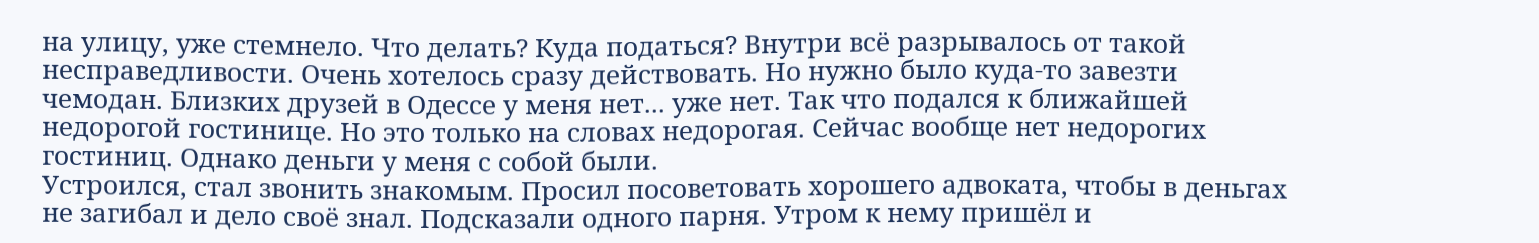на улицу, уже стемнело. Что делать? Куда податься? Внутри всё разрывалось от такой несправедливости. Очень хотелось сразу действовать. Но нужно было куда-то завезти чемодан. Близких друзей в Одессе у меня нет... уже нет. Так что подался к ближайшей недорогой гостинице. Но это только на словах недорогая. Сейчас вообще нет недорогих гостиниц. Однако деньги у меня с собой были.
Устроился, стал звонить знакомым. Просил посоветовать хорошего адвоката, чтобы в деньгах не загибал и дело своё знал. Подсказали одного парня. Утром к нему пришёл и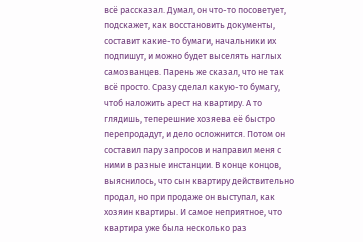всё рассказал. Думал, он что-то посоветует, подскажет, как восстановить документы, составит какие-то бумаги, начальники их подпишут, и можно будет выселять наглых самозванцев. Парень же сказал, что не так всё просто. Сразу сделал какую-то бумагу, чтоб наложить арест на квартиру. А то глядишь, теперешние хозяева её быстро перепродадут, и дело осложнится. Потом он составил пару запросов и направил меня с ними в разные инстанции. В конце концов, выяснилось, что сын квартиру действительно продал, но при продаже он выступал, как хозяин квартиры. И самое неприятное, что квартира уже была несколько раз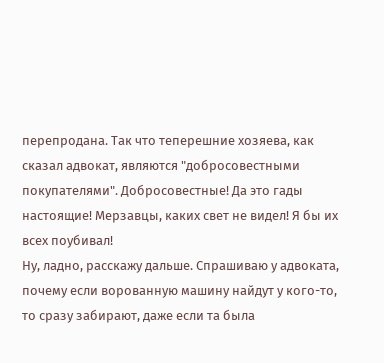перепродана. Так что теперешние хозяева, как сказал адвокат, являются "добросовестными покупателями". Добросовестные! Да это гады настоящие! Мерзавцы, каких свет не видел! Я бы их всех поубивал!
Ну, ладно, расскажу дальше. Спрашиваю у адвоката, почему если ворованную машину найдут у кого-то, то сразу забирают, даже если та была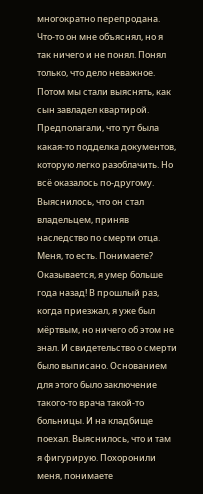многократно перепродана. Что-то он мне объяснял, но я так ничего и не понял. Понял только, что дело неважное.
Потом мы стали выяснять, как сын завладел квартирой. Предполагали, что тут была какая-то подделка документов, которую легко разоблачить. Но всё оказалось по-другому. Выяснилось, что он стал владельцем, приняв наследство по смерти отца. Меня, то есть. Понимаете? Оказывается, я умер больше года назад! В прошлый раз, когда приезжал, я уже был мёртвым, но ничего об этом не знал. И свидетельство о смерти было выписано. Основанием для этого было заключение такого-то врача такой-то больницы. И на кладбище поехал. Выяснилось, что и там я фигурирую. Похоронили меня, понимаете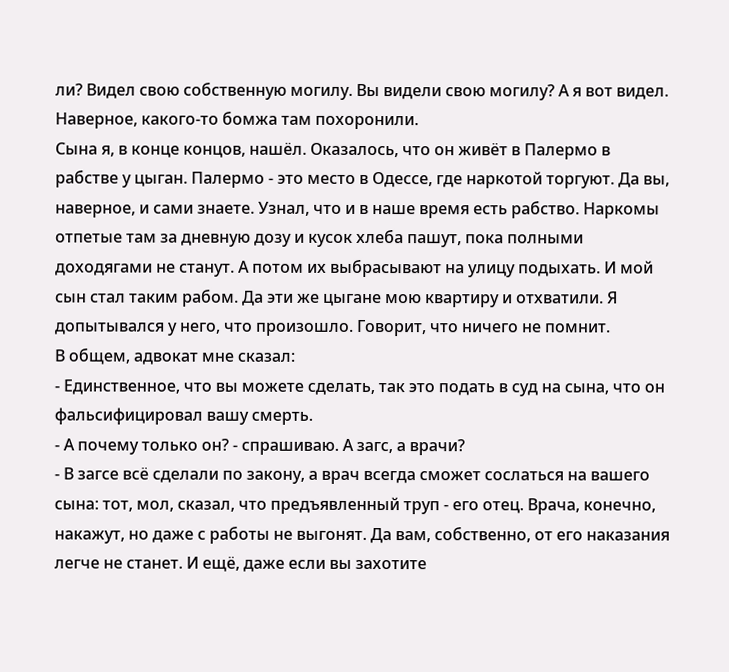ли? Видел свою собственную могилу. Вы видели свою могилу? А я вот видел. Наверное, какого-то бомжа там похоронили.
Сына я, в конце концов, нашёл. Оказалось, что он живёт в Палермо в рабстве у цыган. Палермо - это место в Одессе, где наркотой торгуют. Да вы, наверное, и сами знаете. Узнал, что и в наше время есть рабство. Наркомы отпетые там за дневную дозу и кусок хлеба пашут, пока полными доходягами не станут. А потом их выбрасывают на улицу подыхать. И мой сын стал таким рабом. Да эти же цыгане мою квартиру и отхватили. Я допытывался у него, что произошло. Говорит, что ничего не помнит.
В общем, адвокат мне сказал:
- Единственное, что вы можете сделать, так это подать в суд на сына, что он фальсифицировал вашу смерть.
- А почему только он? - спрашиваю. А загс, а врачи?
- В загсе всё сделали по закону, а врач всегда сможет сослаться на вашего сына: тот, мол, сказал, что предъявленный труп - его отец. Врача, конечно, накажут, но даже с работы не выгонят. Да вам, собственно, от его наказания легче не станет. И ещё, даже если вы захотите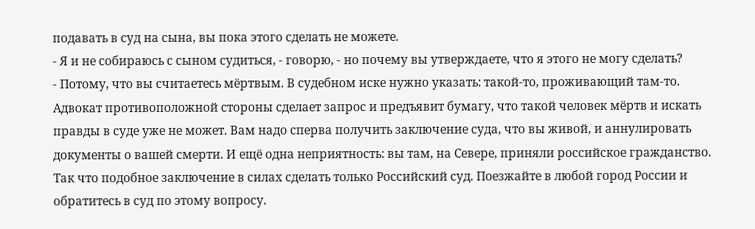подавать в суд на сына, вы пока этого сделать не можете.
- Я и не собираюсь с сыном судиться, - говорю, - но почему вы утверждаете, что я этого не могу сделать?
- Потому, что вы считаетесь мёртвым. В судебном иске нужно указать: такой-то, проживающий там-то. Адвокат противоположной стороны сделает запрос и предъявит бумагу, что такой человек мёртв и искать правды в суде уже не может. Вам надо сперва получить заключение суда, что вы живой, и аннулировать документы о вашей смерти. И ещё одна неприятность: вы там, на Севере, приняли российское гражданство. Так что подобное заключение в силах сделать только Российский суд. Поезжайте в любой город России и обратитесь в суд по этому вопросу.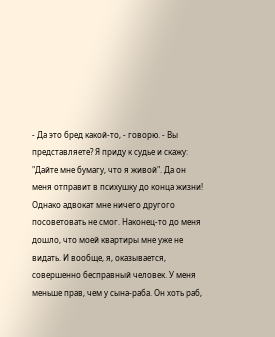- Да это бред какой-то, - говорю. - Вы представляете? Я приду к судье и скажу: "Дайте мне бумагу, что я живой". Да он меня отправит в психушку до конца жизни!
Однако адвокат мне ничего другого посоветовать не смог. Наконец-то до меня дошло, что моей квартиры мне уже не видать. И вообще, я, оказывается, совершенно бесправный человек. У меня меньше прав, чем у сына-раба. Он хоть раб,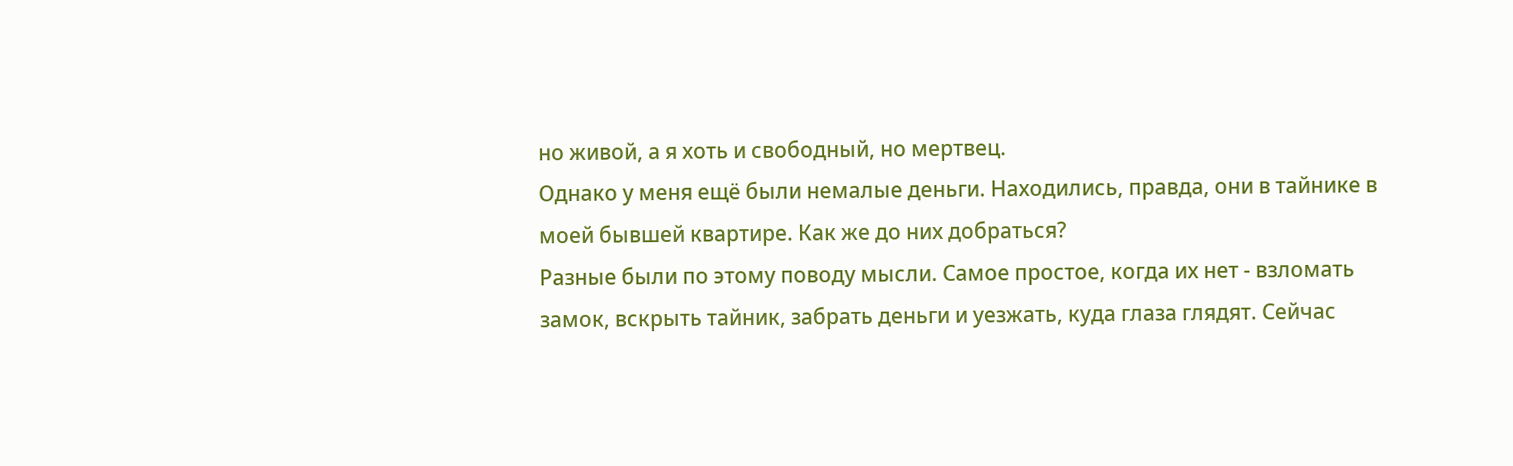но живой, а я хоть и свободный, но мертвец.
Однако у меня ещё были немалые деньги. Находились, правда, они в тайнике в моей бывшей квартире. Как же до них добраться?
Разные были по этому поводу мысли. Самое простое, когда их нет - взломать замок, вскрыть тайник, забрать деньги и уезжать, куда глаза глядят. Сейчас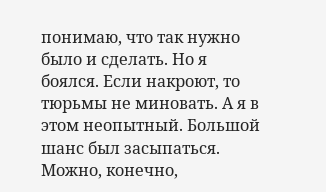понимаю, что так нужно было и сделать. Но я боялся. Если накроют, то тюрьмы не миновать. А я в этом неопытный. Большой шанс был засыпаться. Можно, конечно,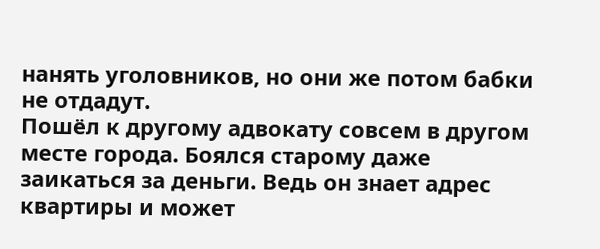нанять уголовников, но они же потом бабки не отдадут.
Пошёл к другому адвокату совсем в другом месте города. Боялся старому даже заикаться за деньги. Ведь он знает адрес квартиры и может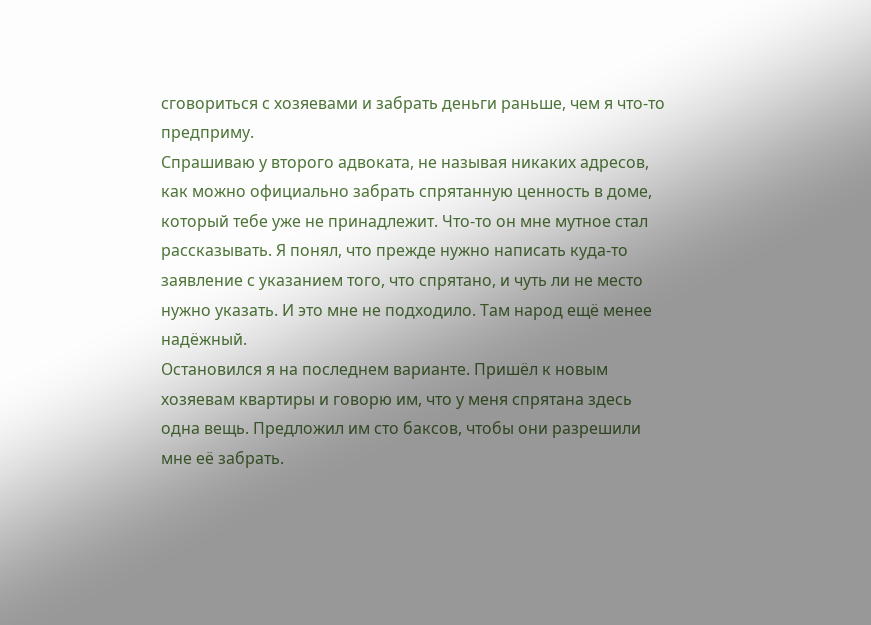сговориться с хозяевами и забрать деньги раньше, чем я что-то предприму.
Спрашиваю у второго адвоката, не называя никаких адресов, как можно официально забрать спрятанную ценность в доме, который тебе уже не принадлежит. Что-то он мне мутное стал рассказывать. Я понял, что прежде нужно написать куда-то заявление с указанием того, что спрятано, и чуть ли не место нужно указать. И это мне не подходило. Там народ ещё менее надёжный.
Остановился я на последнем варианте. Пришёл к новым хозяевам квартиры и говорю им, что у меня спрятана здесь одна вещь. Предложил им сто баксов, чтобы они разрешили мне её забрать.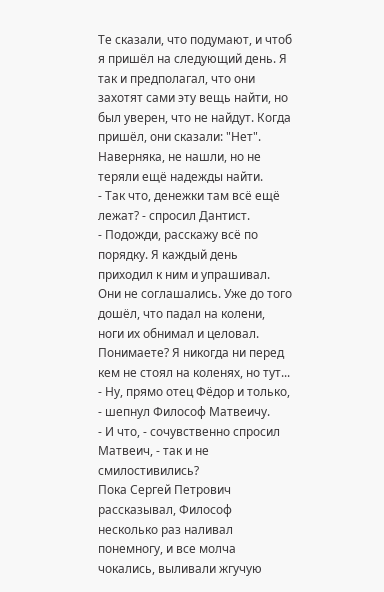Те сказали, что подумают, и чтоб я пришёл на следующий день. Я так и предполагал, что они захотят сами эту вещь найти, но был уверен, что не найдут. Когда пришёл, они сказали: "Нет". Наверняка, не нашли, но не теряли ещё надежды найти.
- Так что, денежки там всё ещё лежат? - спросил Дантист.
- Подожди, расскажу всё по порядку. Я каждый день приходил к ним и упрашивал. Они не соглашались. Уже до того дошёл, что падал на колени, ноги их обнимал и целовал. Понимаете? Я никогда ни перед кем не стоял на коленях, но тут...
- Ну, прямо отец Фёдор и только, - шепнул Философ Матвеичу.
- И что, - сочувственно спросил Матвеич, - так и не смилостивились?
Пока Сергей Петрович рассказывал, Философ несколько раз наливал понемногу, и все молча чокались, выливали жгучую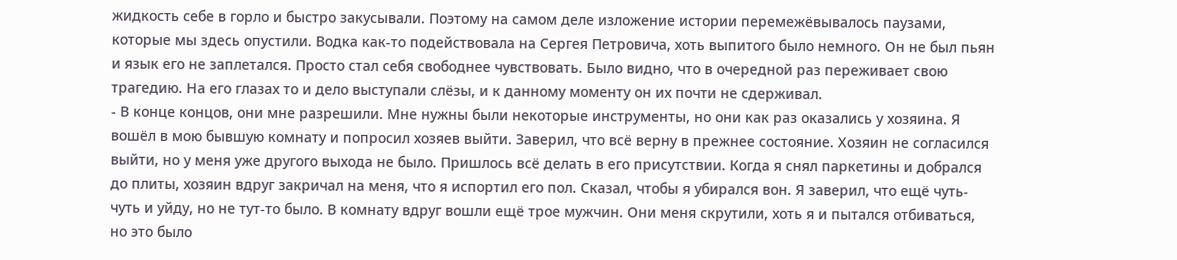жидкость себе в горло и быстро закусывали. Поэтому на самом деле изложение истории перемежёвывалось паузами, которые мы здесь опустили. Водка как-то подействовала на Сергея Петровича, хоть выпитого было немного. Он не был пьян и язык его не заплетался. Просто стал себя свободнее чувствовать. Было видно, что в очередной раз переживает свою трагедию. На его глазах то и дело выступали слёзы, и к данному моменту он их почти не сдерживал.
- В конце концов, они мне разрешили. Мне нужны были некоторые инструменты, но они как раз оказались у хозяина. Я вошёл в мою бывшую комнату и попросил хозяев выйти. Заверил, что всё верну в прежнее состояние. Хозяин не согласился выйти, но у меня уже другого выхода не было. Пришлось всё делать в его присутствии. Когда я снял паркетины и добрался до плиты, хозяин вдруг закричал на меня, что я испортил его пол. Сказал, чтобы я убирался вон. Я заверил, что ещё чуть-чуть и уйду, но не тут-то было. В комнату вдруг вошли ещё трое мужчин. Они меня скрутили, хоть я и пытался отбиваться, но это было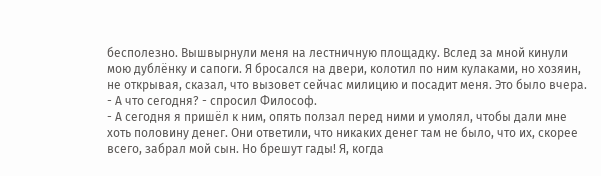бесполезно. Вышвырнули меня на лестничную площадку. Вслед за мной кинули мою дублёнку и сапоги. Я бросался на двери, колотил по ним кулаками, но хозяин, не открывая, сказал, что вызовет сейчас милицию и посадит меня. Это было вчера.
- А что сегодня? - спросил Философ.
- А сегодня я пришёл к ним, опять ползал перед ними и умолял, чтобы дали мне хоть половину денег. Они ответили, что никаких денег там не было, что их, скорее всего, забрал мой сын. Но брешут гады! Я, когда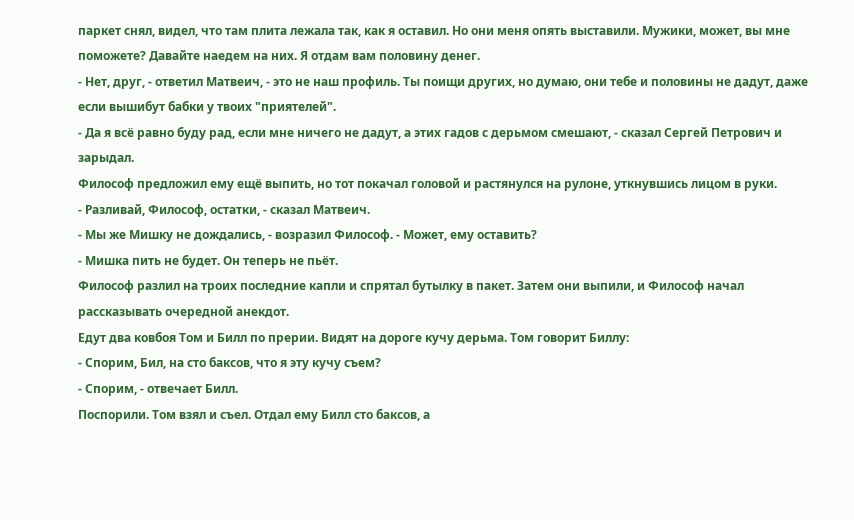паркет снял, видел, что там плита лежала так, как я оставил. Но они меня опять выставили. Мужики, может, вы мне поможете? Давайте наедем на них. Я отдам вам половину денег.
- Нет, друг, - ответил Матвеич, - это не наш профиль. Ты поищи других, но думаю, они тебе и половины не дадут, даже если вышибут бабки у твоих "приятелей".
- Да я всё равно буду рад, если мне ничего не дадут, а этих гадов с дерьмом смешают, - сказал Сергей Петрович и зарыдал.
Философ предложил ему ещё выпить, но тот покачал головой и растянулся на рулоне, уткнувшись лицом в руки.
- Разливай, Философ, остатки, - сказал Матвеич.
- Мы же Мишку не дождались, - возразил Философ. - Может, ему оставить?
- Мишка пить не будет. Он теперь не пьёт.
Философ разлил на троих последние капли и спрятал бутылку в пакет. Затем они выпили, и Философ начал рассказывать очередной анекдот.
Едут два ковбоя Том и Билл по прерии. Видят на дороге кучу дерьма. Том говорит Биллу:
- Спорим, Бил, на сто баксов, что я эту кучу съем?
- Спорим, - отвечает Билл.
Поспорили. Том взял и съел. Отдал ему Билл сто баксов, а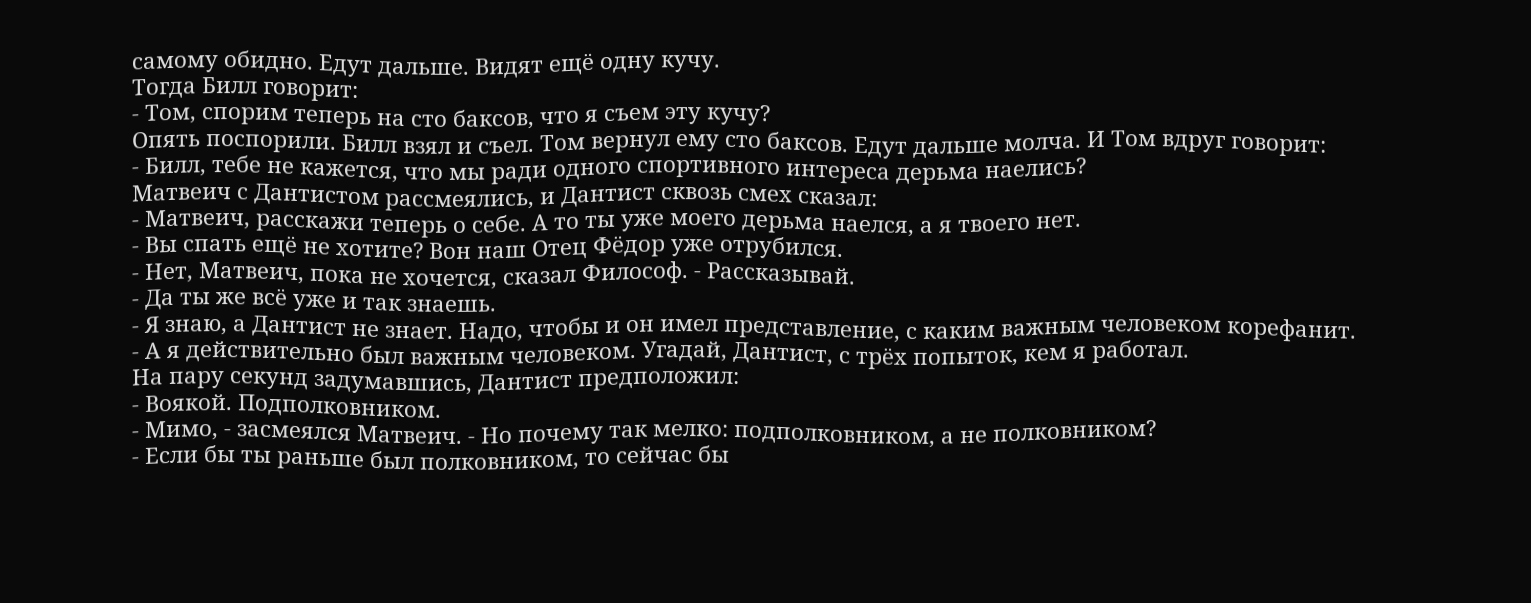самому обидно. Едут дальше. Видят ещё одну кучу.
Тогда Билл говорит:
- Том, спорим теперь на сто баксов, что я съем эту кучу?
Опять поспорили. Билл взял и съел. Том вернул ему сто баксов. Едут дальше молча. И Том вдруг говорит:
- Билл, тебе не кажется, что мы ради одного спортивного интереса дерьма наелись?
Матвеич с Дантистом рассмеялись, и Дантист сквозь смех сказал:
- Матвеич, расскажи теперь о себе. А то ты уже моего дерьма наелся, а я твоего нет.
- Вы спать ещё не хотите? Вон наш Отец Фёдор уже отрубился.
- Нет, Матвеич, пока не хочется, сказал Философ. - Рассказывай.
- Да ты же всё уже и так знаешь.
- Я знаю, а Дантист не знает. Надо, чтобы и он имел представление, с каким важным человеком корефанит.
- А я действительно был важным человеком. Угадай, Дантист, с трёх попыток, кем я работал.
На пару секунд задумавшись, Дантист предположил:
- Воякой. Подполковником.
- Мимо, - засмеялся Матвеич. - Но почему так мелко: подполковником, а не полковником?
- Если бы ты раньше был полковником, то сейчас бы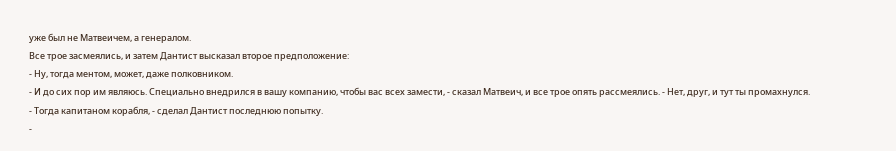уже был не Матвеичем, а генералом.
Все трое засмеялись, и затем Дантист высказал второе предположение:
- Ну, тогда ментом, может, даже полковником.
- И до сих пор им являюсь. Специально внедрился в вашу компанию, чтобы вас всех замести, - сказал Матвеич, и все трое опять рассмеялись. - Нет, друг, и тут ты промахнулся.
- Тогда капитаном корабля, - сделал Дантист последнюю попытку.
-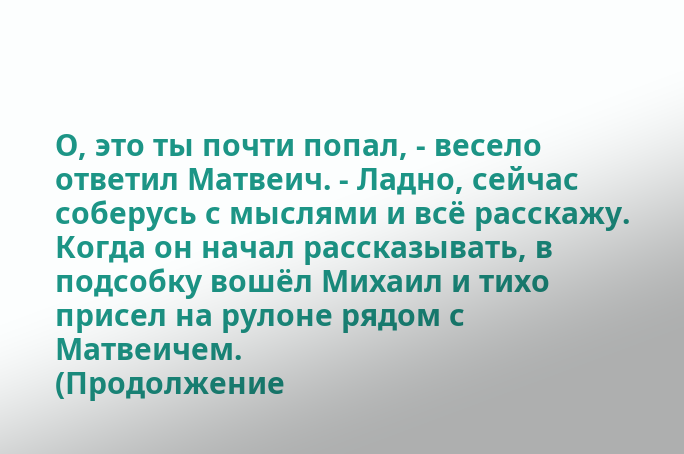О, это ты почти попал, - весело ответил Матвеич. - Ладно, сейчас соберусь с мыслями и всё расскажу.
Когда он начал рассказывать, в подсобку вошёл Михаил и тихо присел на рулоне рядом с Матвеичем.
(Продолжение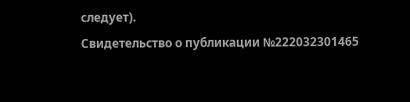следует).
Свидетельство о публикации №222032301465